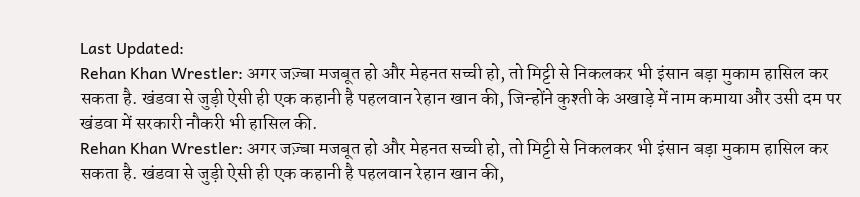Last Updated:
Rehan Khan Wrestler: अगर जज़्बा मजबूत हो और मेहनत सच्ची हो, तो मिट्टी से निकलकर भी इंसान बड़ा मुकाम हासिल कर सकता है. खंडवा से जुड़ी ऐसी ही एक कहानी है पहलवान रेहान खान की, जिन्होंने कुश्ती के अखाड़े में नाम कमाया और उसी दम पर खंडवा में सरकारी नौकरी भी हासिल की.
Rehan Khan Wrestler: अगर जज़्बा मजबूत हो और मेहनत सच्ची हो, तो मिट्टी से निकलकर भी इंसान बड़ा मुकाम हासिल कर सकता है. खंडवा से जुड़ी ऐसी ही एक कहानी है पहलवान रेहान खान की,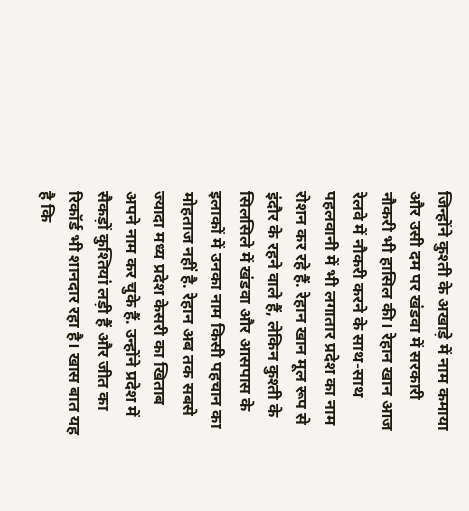जिन्होंने कुश्ती के अखाड़े में नाम कमाया और उसी दम पर खंडवा में सरकारी नौकरी भी हासिल की। रेहान खान आज रेलवे में नौकरी करने के साथ-साथ पहलवानी में भी लगातार प्रदेश का नाम रोशन कर रहे हैं. रेहान खान मूल रूप से इंदौर के रहने वाले हैं, लेकिन कुश्ती के सिलसिले में खंडवा और आसपास के इलाकों में उनका नाम किसी पहचान का मोहताज नहीं है. रेहान अब तक सबसे ज्यादा मध्य प्रदेश केसरी का खिताब अपने नाम कर चुके हैं. उन्होंने प्रदेश में सैकड़ों कुश्तियां लड़ी हैं और जीत का रिकॉर्ड भी शानदार रहा है। खास बात यह है कि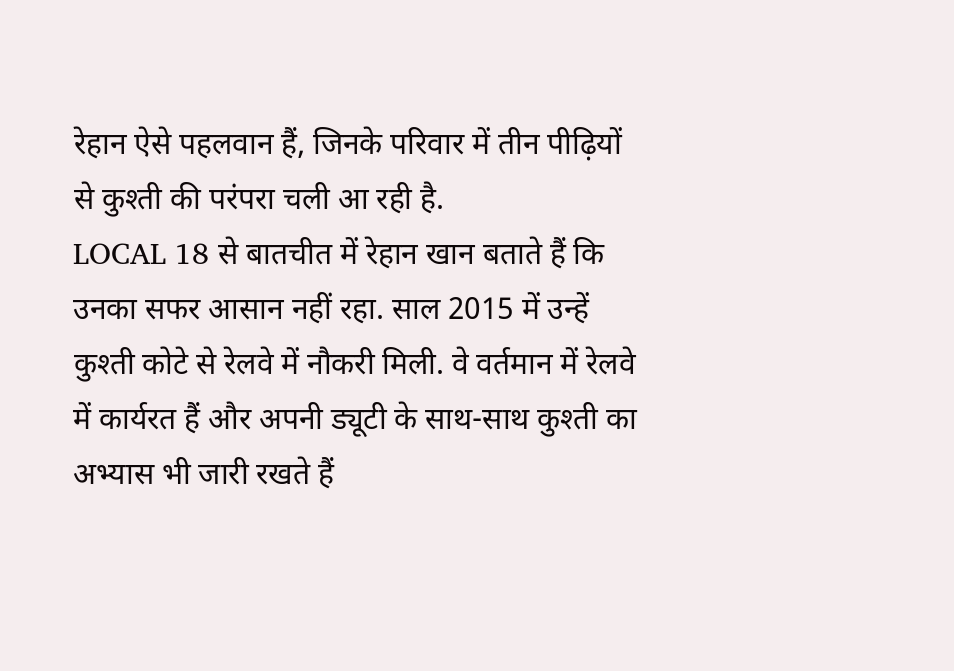रेहान ऐसे पहलवान हैं, जिनके परिवार में तीन पीढ़ियों से कुश्ती की परंपरा चली आ रही है.
LOCAL 18 से बातचीत में रेहान खान बताते हैं कि उनका सफर आसान नहीं रहा. साल 2015 में उन्हें कुश्ती कोटे से रेलवे में नौकरी मिली. वे वर्तमान में रेलवे में कार्यरत हैं और अपनी ड्यूटी के साथ-साथ कुश्ती का अभ्यास भी जारी रखते हैं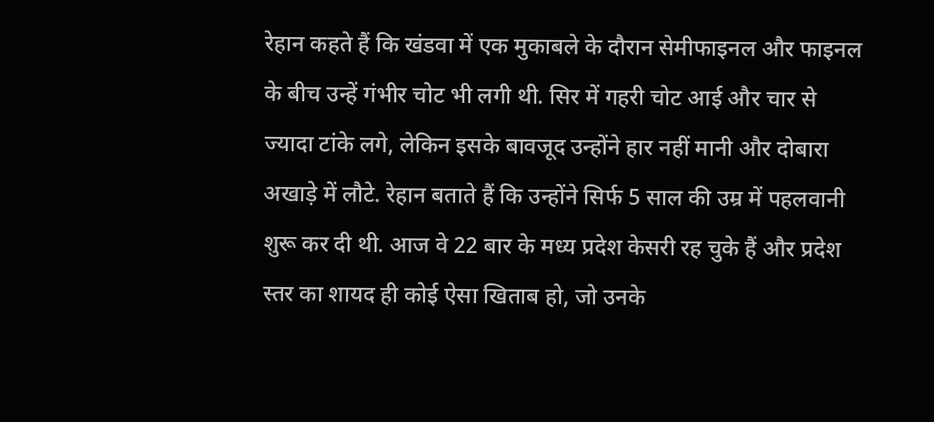रेहान कहते हैं कि खंडवा में एक मुकाबले के दौरान सेमीफाइनल और फाइनल के बीच उन्हें गंभीर चोट भी लगी थी. सिर में गहरी चोट आई और चार से ज्यादा टांके लगे, लेकिन इसके बावजूद उन्होंने हार नहीं मानी और दोबारा अखाड़े में लौटे. रेहान बताते हैं कि उन्होंने सिर्फ 5 साल की उम्र में पहलवानी शुरू कर दी थी. आज वे 22 बार के मध्य प्रदेश केसरी रह चुके हैं और प्रदेश स्तर का शायद ही कोई ऐसा खिताब हो, जो उनके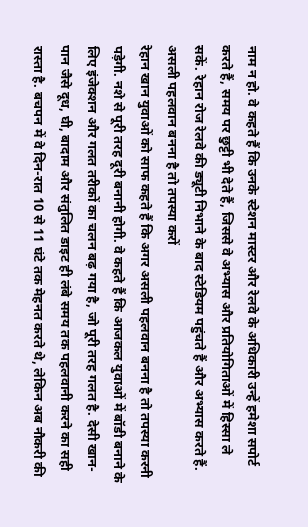नाम न हो. वे कहते हैं कि उनके स्टेशन मास्टर और रेलवे के अधिकारी उन्हें हमेशा सपोर्ट करते हैं, समय पर छुट्टी भी देते हैं, जिससे वे अभ्यास और प्रतियोगिताओं में हिस्सा ले सकें. रेहान रोज रेलवे की ड्यूटी निभाने के बाद स्टेडियम पहुंचते हैं और अभ्यास करते हैं.
असली पहलवान बनना है तो तपस्या करों
रेहान खान युवाओं को साफ कहते हैं कि अगर असली पहलवान बनना है तो तपस्या करनी पड़ेगी. नशे से पूरी तरह दूरी बनानी होगी. वे कहते हैं कि आजकल युवाओं में बॉडी बनाने के लिए इंजेक्शन और गलत तरीकों का चलन बढ़ गया है, जो पूरी तरह गलत है. देसी खान-पान जैसे दूध, घी, बादाम और संतुलित डाइट ही लंबे समय तक पहलवानी करने का सही रास्ता है. बचपन में वे दिन-रात 10 से 11 घंटे तक मेहनत करते थे, लेकिन अब नौकरी की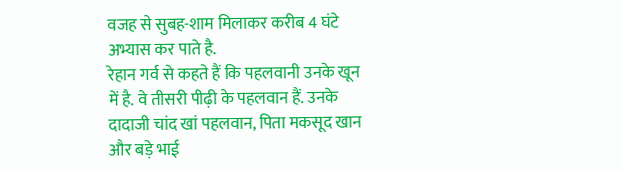वजह से सुबह-शाम मिलाकर करीब 4 घंटे अभ्यास कर पाते है.
रेहान गर्व से कहते हैं कि पहलवानी उनके खून में है. वे तीसरी पीढ़ी के पहलवान हैं. उनके दादाजी चांद खां पहलवान, पिता मकसूद खान और बड़े भाई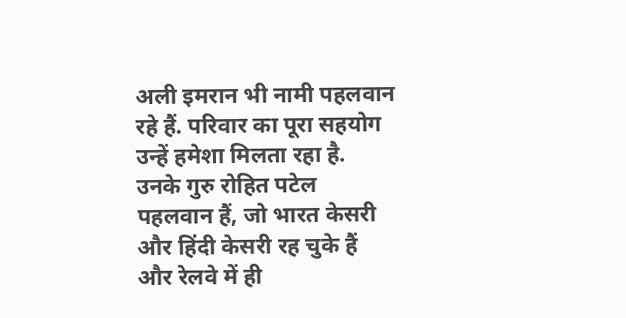अली इमरान भी नामी पहलवान रहे हैं. परिवार का पूरा सहयोग उन्हें हमेशा मिलता रहा है. उनके गुरु रोहित पटेल पहलवान हैं, जो भारत केसरी और हिंदी केसरी रह चुके हैं और रेलवे में ही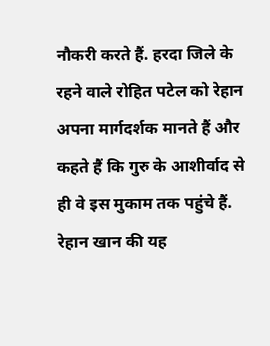नौकरी करते हैं. हरदा जिले के रहने वाले रोहित पटेल को रेहान अपना मार्गदर्शक मानते हैं और कहते हैं कि गुरु के आशीर्वाद से ही वे इस मुकाम तक पहुंचे हैं. रेहान खान की यह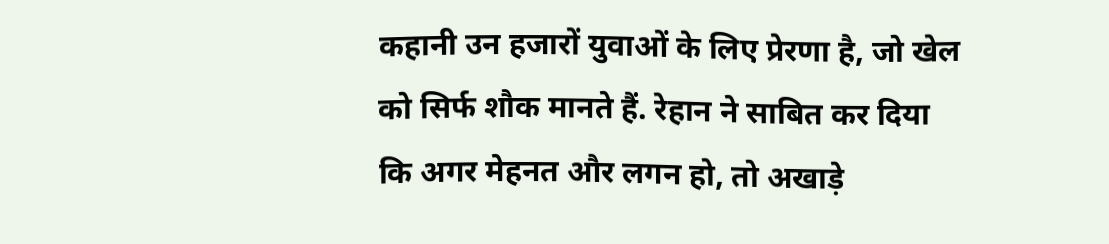कहानी उन हजारों युवाओं के लिए प्रेरणा है, जो खेल को सिर्फ शौक मानते हैं. रेहान ने साबित कर दिया कि अगर मेहनत और लगन हो, तो अखाड़े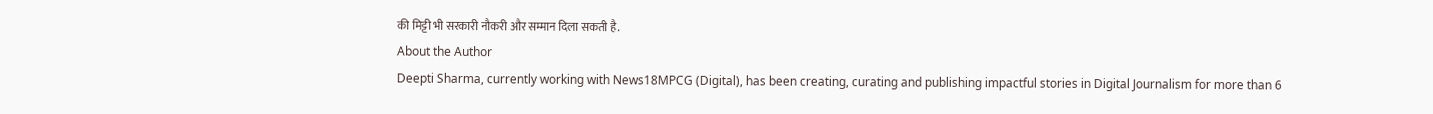की मिट्टी भी सरकारी नौकरी और सम्मान दिला सकती है.
About the Author
Deepti Sharma, currently working with News18MPCG (Digital), has been creating, curating and publishing impactful stories in Digital Journalism for more than 6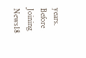years. Before Joining News18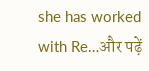she has worked with Re…और पढ़ें